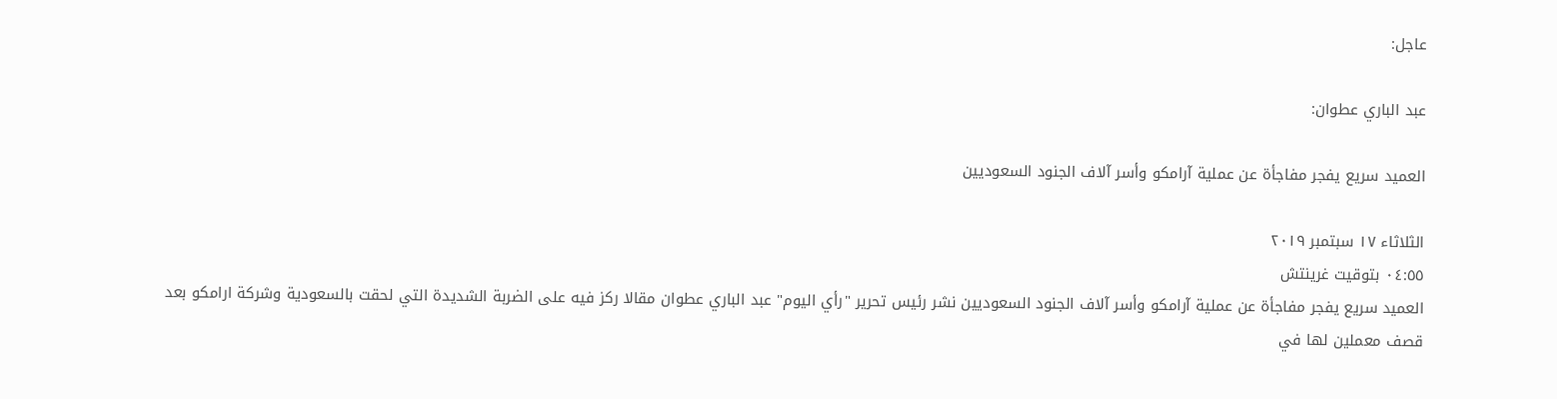عاجل:

عبد الباري عطوان:

العميد سريع يفجر مفاجأة عن عملية آرامكو وأسر آلاف الجنود السعوديين

الثلاثاء ١٧ سبتمبر ٢٠١٩
٠٤:٥٥ بتوقيت غرينتش
العميد سريع يفجر مفاجأة عن عملية آرامكو وأسر آلاف الجنود السعوديين نشر رئيس تحرير "رأي اليوم" عبد الباري عطوان مقالا ركز فيه على الضربة الشديدة التي لحقت بالسعودية وشركة ارامكو بعد قصف معملين لها في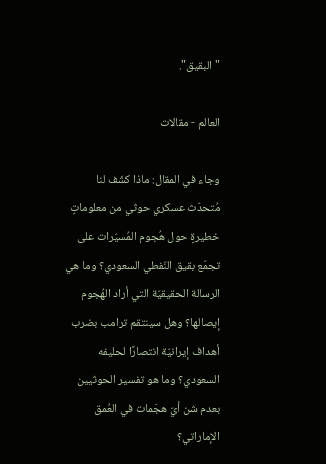"البقيق".

العالم - مقالات

وجاء في المقال: ماذا كشَف لنا مُتحدّث عسكري حوثي من معلوماتٍ خطيرةٍ حول هُجوم المُسيّرات على تجمّع بقيق النّفطي السعودي؟ وما هي الرسالة الحقيقيّة التي أراد الهُجوم إيصالها؟ وهل سينتقم ترامب بضرب أهداف إيرانيّة انتصارًا لحليفه السعودي؟ وما هو تفسير الحوثيين بعدم شن أيّ هجَمات في العُمق الإماراتي؟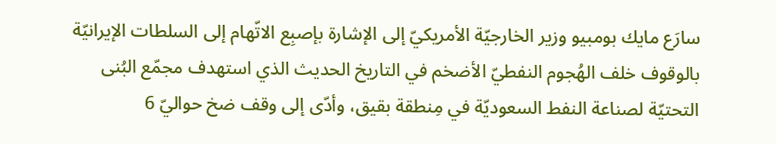سارَع مايك بومبيو وزير الخارجيّة الأمريكيّ إلى الإشارة بإصبِع الاتّهام إلى السلطات الإيرانيّة بالوقوف خلف الهُجوم النفطيّ الأضخم في التاريخ الحديث الذي استهدف مجمّع البُنى التحتيّة لصناعة النفط السعوديّة في مِنطقة بقيق، وأدّى إلى وقف ضخ حواليّ 6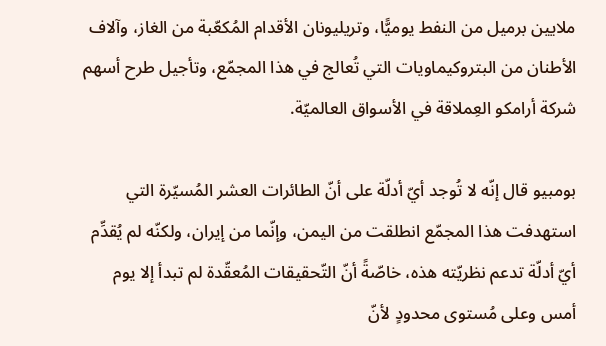ملايين برميل من النفط يوميًّا، وتريليونان الأقدام المُكعّبة من الغاز، وآلاف الأطنان من البتروكيماويات التي تُعالج في هذا المجمّع، وتأجيل طرح أسهم شركة أرامكو العِملاقة في الأسواق العالميّة.

بومبيو قال إنّه لا تُوجد أيّ أدلّة على أنّ الطائرات العشر المُسيّرة التي استهدفت هذا المجمّع انطلقت من اليمن، وإنّما من إيران، ولكنّه لم يُقدِّم أيّ أدلّة تدعم نظريّته هذه، خاصّةً أنّ التّحقيقات المُعقّدة لم تبدأ إلا يوم أمس وعلى مُستوى محدودٍ لأنّ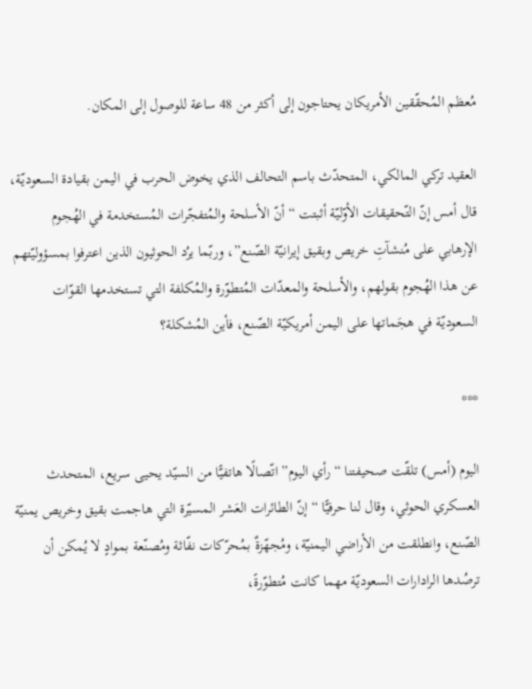مُعظم المُحقّقين الأمريكان يحتاجون إلى أكثر من 48 ساعة للوصول إلى المكان.

العقيد تركي المالكي، المتحدّث باسم التحالف الذي يخوض الحرب في اليمن بقيادة السعوديّة، قال أمس إنّ التّحقيقات الأوّليّة أثبتت “أنّ الأسلحة والمُتفجّرات المُستخدمة في الهُجوم الإرهابي على مُنشآتِ خريص وبقيق إيرانيّة الصّنع”، وربّما يرُد الحوثيون الذين اعترفوا بمسؤوليّتهم عن هذا الهُجوم بقولهم، والأسلحة والمعدّات المُتطوّرة والمُكلفة التي تستخدمها القوّات السعوديّة في هجَماتها على اليمن أمريكيّة الصّنع، فأين المُشكلة؟

***

اليوم (أمس) تلقّت صحيفتنا “رأي اليوم” اتّصالًا هاتفيًّا من السيّد يحيى سريع، المتحدث العسكري الحوثي، وقال لنا حرفيًّا “إنّ الطائرات العَشر المسيّرة التي هاجمت بقيق وخريص يمنيّة الصّنع، وانطلقت من الأراضي اليمنيّة، ومُجهّزةٌ بمُحرّكات نفّاثة ومُصنّعة بموادٍ لا يُمكن أن ترصُدها الرادارات السعوديّة مهما كانت مُتطوّرةً،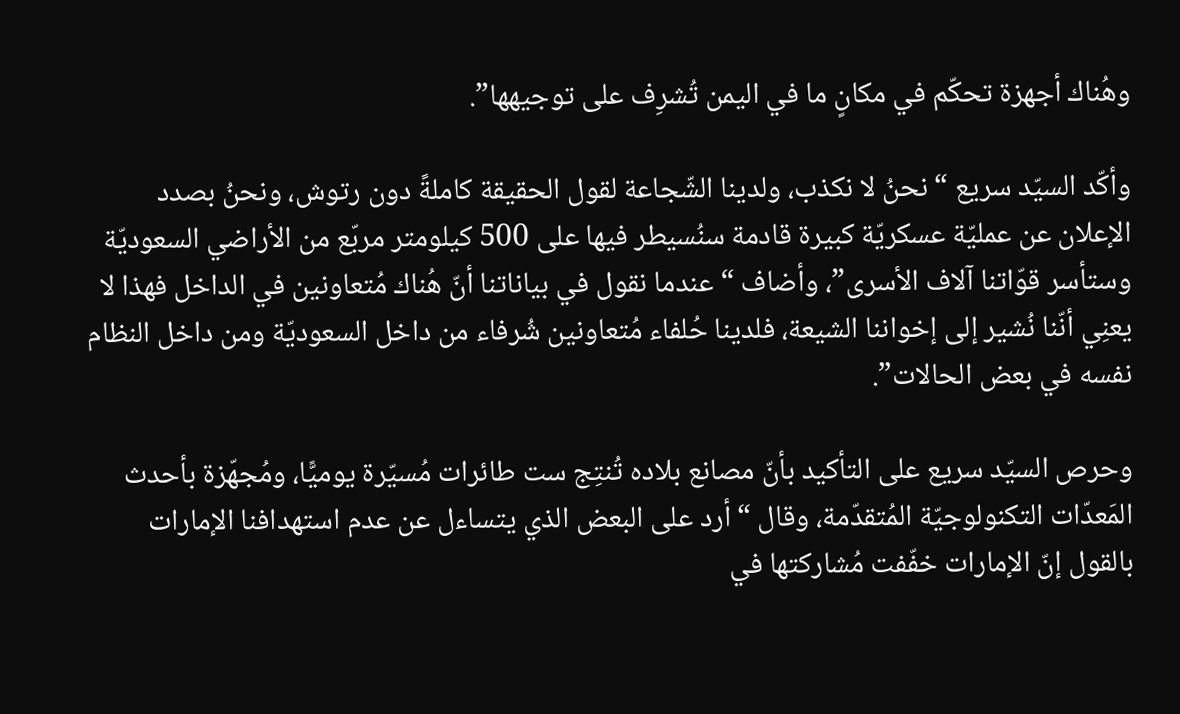وهُناك أجهزة تحكّم في مكانٍ ما في اليمن تُشرِف على توجيهها”.

وأكّد السيّد سريع “نحنُ لا نكذب، ولدينا الشّجاعة لقول الحقيقة كاملةً دون رتوش، ونحنُ بصدد الإعلان عن عمليّة عسكريّة كبيرة قادمة سنُسيطر فيها على 500 كيلومتر مربّع من الأراضي السعوديّة وستأسر قوّاتنا آلاف الأسرى”، وأضاف “عندما نقول في بياناتنا أنّ هُناك مُتعاونين في الداخل فهذا لا يعنِي أنّنا نُشير إلى إخواننا الشيعة، فلدينا حُلفاء مُتعاونين شُرفاء من داخل السعوديّة ومن داخل النظام نفسه في بعض الحالات”.

وحرص السيّد سريع على التأكيد بأنّ مصانع بلاده تُنتِج ست طائرات مُسيّرة يوميًّا، ومُجهّزة بأحدث المَعدّات التكنولوجيّة المُتقدّمة، وقال “أرد على البعض الذي يتساءل عن عدم استهدافنا الإمارات بالقول إنّ الإمارات خفّفت مُشاركتها في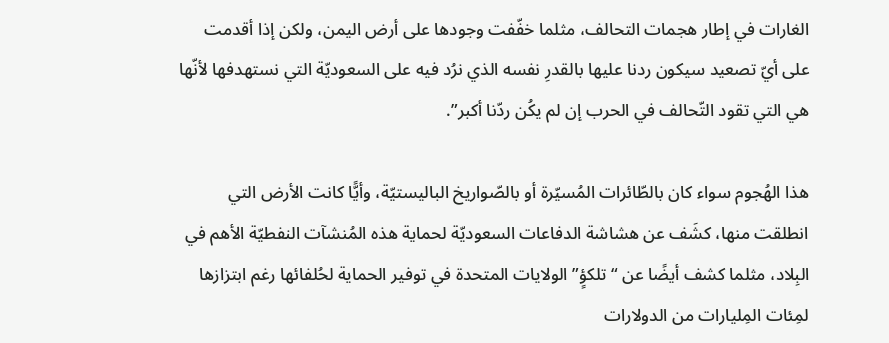الغارات في إطار هجمات التحالف، مثلما خفّفت وجودها على أرض اليمن، ولكن إذا أقدمت على أيّ تصعيد سيكون ردنا عليها بالقدرِ نفسه الذي نرُد فيه على السعوديّة التي نستهدفها لأنّها هي التي تقود التّحالف في الحرب إن لم يكُن ردّنا أكبر”.

هذا الهُجوم سواء كان بالطّائرات المُسيّرة أو بالصّواريخ الباليستيّة، وأيًّا كانت الأرض التي انطلقت منها، كشَف عن هشاشة الدفاعات السعوديّة لحماية هذه المُنشآت النفطيّة الأهم في البِلاد، مثلما كشف أيضًا عن “تلكؤٍ” الولايات المتحدة في توفير الحماية لحُلفائها رغم ابتزازها لمِئات المِليارات من الدولارات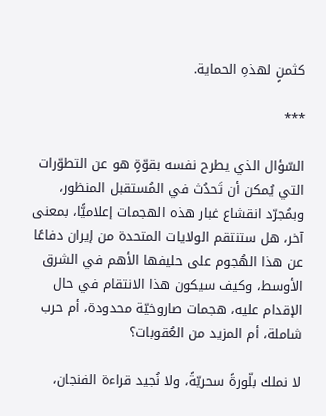كثمنٍ لهذهِ الحماية.

***

السّؤال الذي يطرح نفسه بقوّةٍ هو عن التطوّرات التي يُمكن أن تَحدُث في المُستقبل المنظور، وبمُجرّد انقشاع غبار هذه الهجمات إعلاميًّا، بمعنى آخر، هل ستنتقم الولايات المتحدة من إيران دفاعًا عن هذا الهُجوم على حليفها الأهم في الشرق الأوسط، وكيف سيكون هذا الانتقام في حال الإقدام عليه، هجمات صاروخيّة محدودة، أم حرب شاملة، أم المزيد من العُقوبات؟

لا نملك بلّورةً سحريّةً، ولا نُجيد قراءة الفنجان،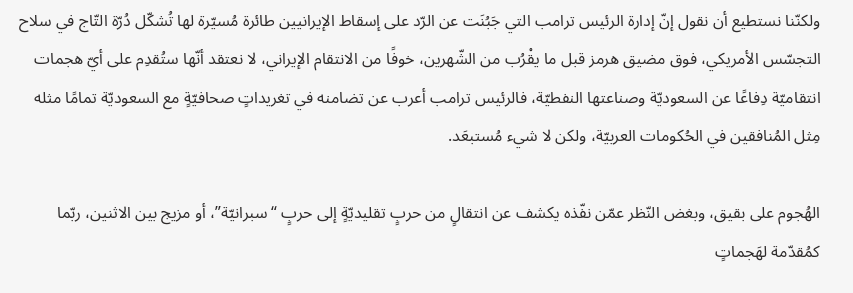ولكنّنا نستطيع أن نقول إنّ إدارة الرئيس ترامب التي جَبُنَت عن الرّد على إسقاط الإيرانيين طائرة مُسيّرة لها تُشكّل دُرّة التّاج في سلاح التجسّس الأمريكي، فوق مضيق هرمز قبل ما يقْرُب من الشّهرين، خوفًا من الانتقام الإيراني، لا نعتقد أنّها ستُقدِم على أيّ هجمات انتقاميّة دِفاعًا عن السعوديّة وصناعتها النفطيّة، فالرئيس ترامب أعرب عن تضامنه في تغريداتٍ صحافيّةٍ مع السعوديّة تمامًا مثله مِثل المُنافقين في الحُكومات العربيّة، ولكن لا شيء مُستبعَد.

الهُجوم على بقيق، وبغض النّظر عمّن نفّذه يكشف عن انتقالٍ من حربٍ تقليديّةٍ إلى حربٍ “سبرانيّة”، أو مزيج بين الاثنين، ربّما كمُقدّمة لهَجماتٍ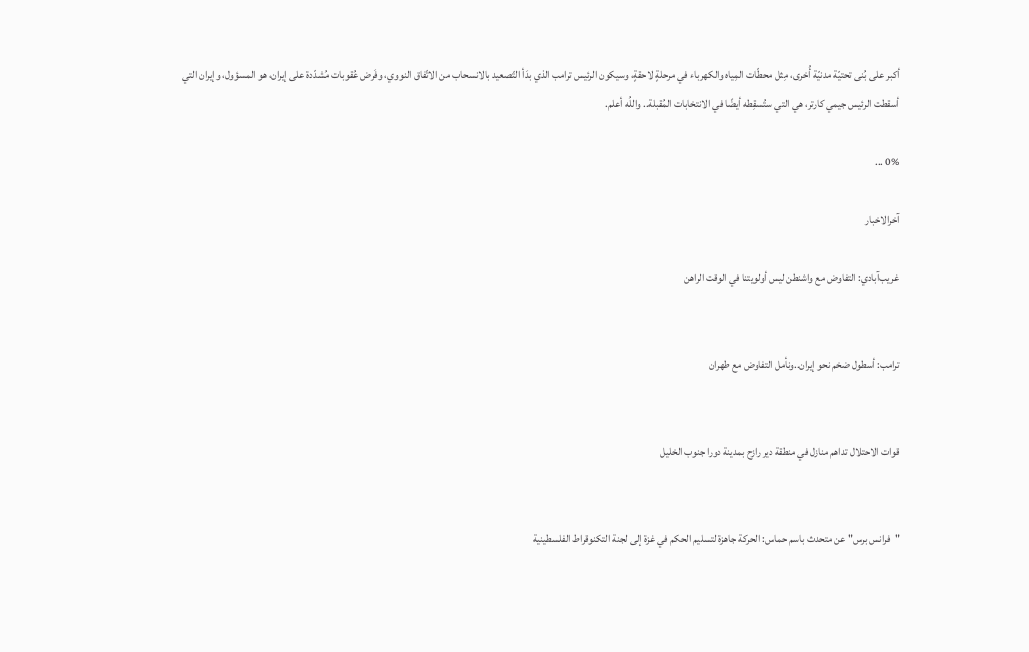أكبر على بُنى تحتيّة مدنيّة أُخرى، مِثل محطّات المِياه والكهرباء في مرحلةٍ لاحقةٍ، وسيكون الرئيس ترامب الذي بدَأ التّصعيد بالانسحاب من الاتّفاق النووي، وفَرض عُقوبات مُشدّدة على إيران، هو المسؤول، وإيران التي أسقطت الرئيس جيمي كارتر، هي التي ستُسقِطه أيضًا في الانتخابات المُقبلة.. واللُه أعلم.

0% ...

آخرالاخبار

غريب‌آبادي: التفاوض مع واشنطن ليس أولويتنا في الوقت الراهن


ترامب: أسطول ضخم نحو إيران..ونأمل التفاوض مع طهران


قوات الاحتلال تداهم منازل في منطقة دير رازح بمدينة دورا جنوب الخليل


"فرانس برس" عن متحدث باسم حماس: الحركة جاهزة لتسليم الحكم في غزة إلى لجنة التكنوقراط الفلسطينية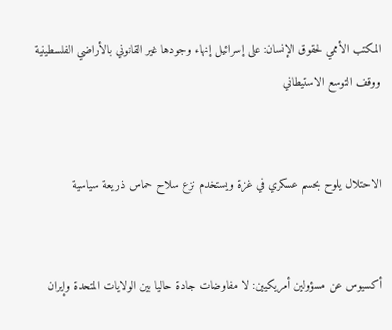المكتب الأممي لحقوق الإنسان: على إسرائيل إنهاء وجودها غير القانوني بالأراضي الفلسطينية ووقف التوسع الاستيطاني


الاحتلال يلوح بحسم عسكري في غزة ويستخدم نزع سلاح حماس ذريعة سياسية


أكسيوس عن مسؤولين أمريكيين: لا مفاوضات جادة حاليا بين الولايات المتحدة وإيران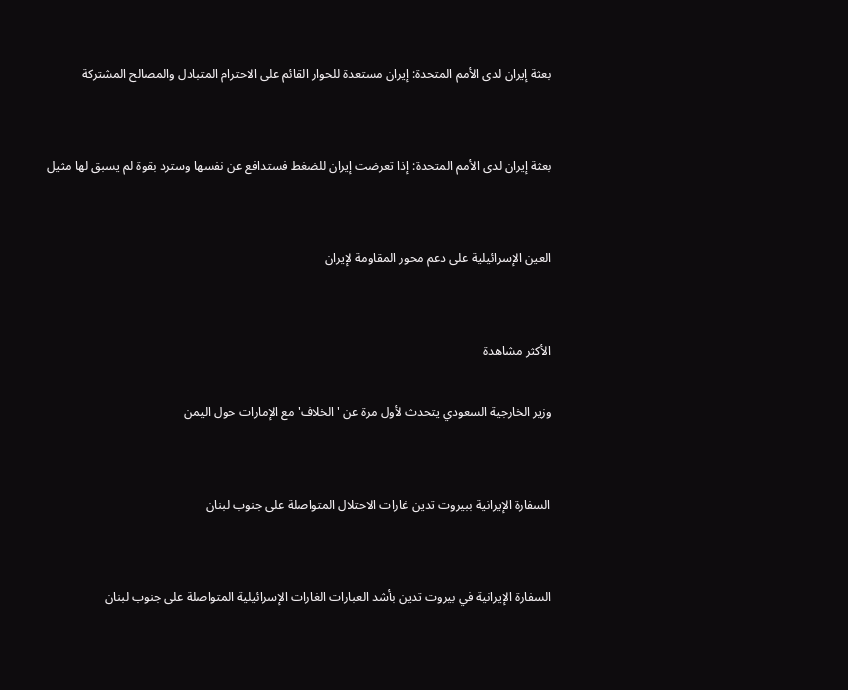بعثة إيران لدى الأمم المتحدة: إيران مستعدة للحوار القائم على الاحترام المتبادل والمصالح المشتركة


بعثة إيران لدى الأمم المتحدة: إذا تعرضت إيران للضغط فستدافع عن نفسها وسترد بقوة لم يسبق لها مثيل


العين الإسرائيلية على دعم محور المقاومة لإيران


الأكثر مشاهدة

وزير الخارجية السعودي يتحدث لأول مرة عن 'الخلاف' مع الإمارات حول اليمن


السفارة الإيرانية ببيروت تدين غارات الاحتلال المتواصلة على جنوب لبنان


السفارة الإيرانية في بيروت تدين بأشد العبارات الغارات الإسرائيلية المتواصلة على جنوب لبنان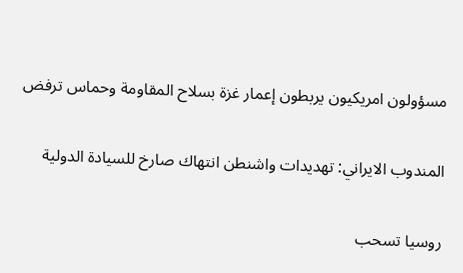مسؤولون امريكيون يربطون إعمار غزة بسلاح المقاومة وحماس ترفض


المندوب الايراني: تهديدات واشنطن انتهاك صارخ للسيادة الدولية


روسيا تسحب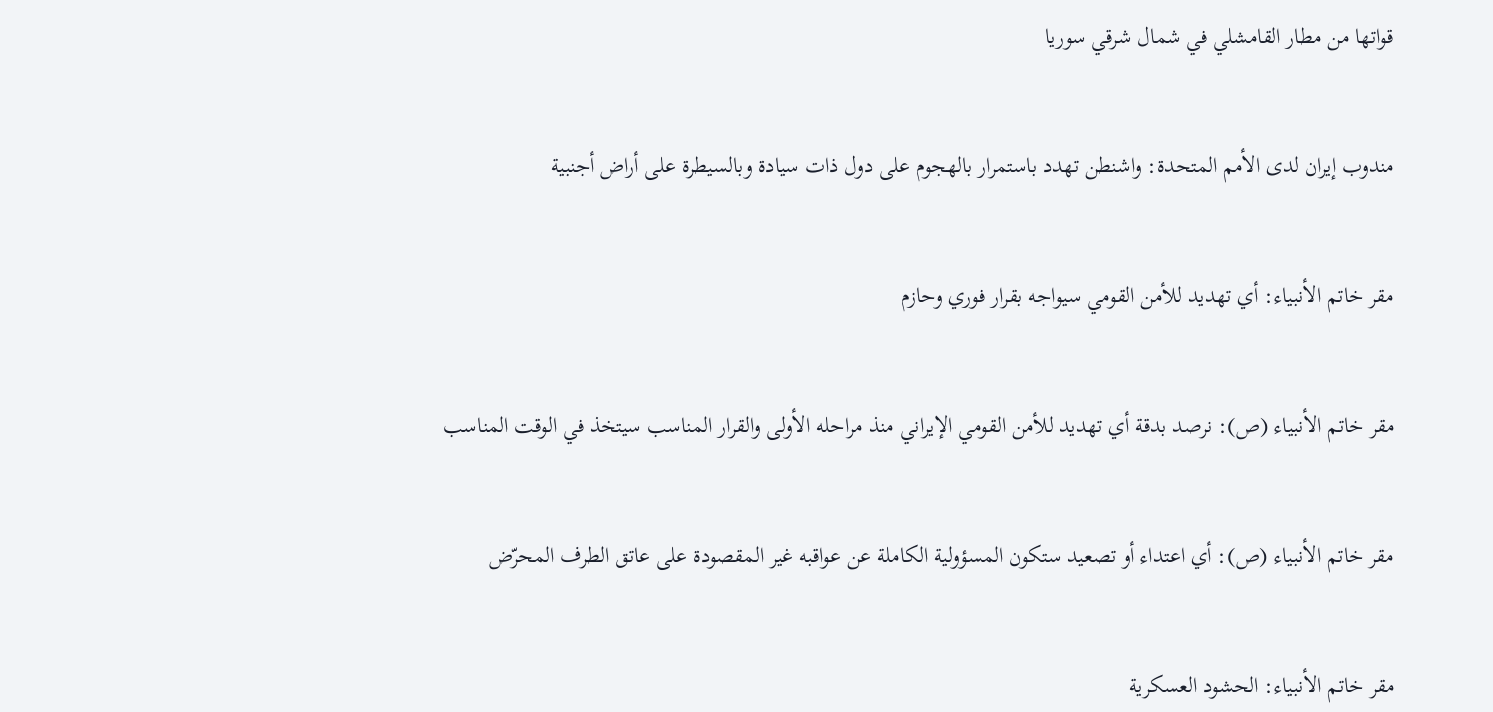قواتها من مطار القامشلي في شمال شرقي سوريا


مندوب إيران لدى الأمم المتحدة: واشنطن تهدد باستمرار بالهجوم على دول ذات سيادة وبالسيطرة على أراض أجنبية


مقر خاتم الأنبياء: أي تهديد للأمن القومي سيواجه بقرار فوري وحازم


مقر خاتم الأنبياء (ص): نرصد بدقة أي تهديد للأمن القومي الإيراني منذ مراحله الأولى والقرار المناسب سيتخذ في الوقت المناسب


مقر خاتم الأنبياء (ص): أي اعتداء أو تصعيد ستكون المسؤولية الكاملة عن عواقبه غير المقصودة على عاتق الطرف المحرّض


مقر خاتم الأنبياء: الحشود العسكرية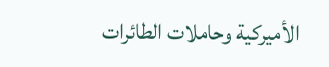الأميركية وحاملات الطائرات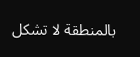بالمنطقة لا تشكل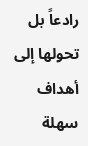رادعاً بل تحولها إلى أهداف سهلة